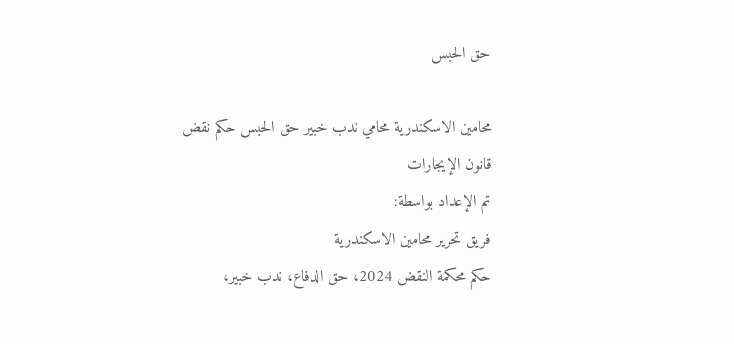حق الحبس

محامين الاسكندرية محامي ندب خبير حق الحبس حكم نقض قانون الإيجارات
تم الإعداد بواسطة:
فريق تحرير محامين الاسكندرية
حكم محكمة النقض 2024، حق الدفاع، ندب خبير،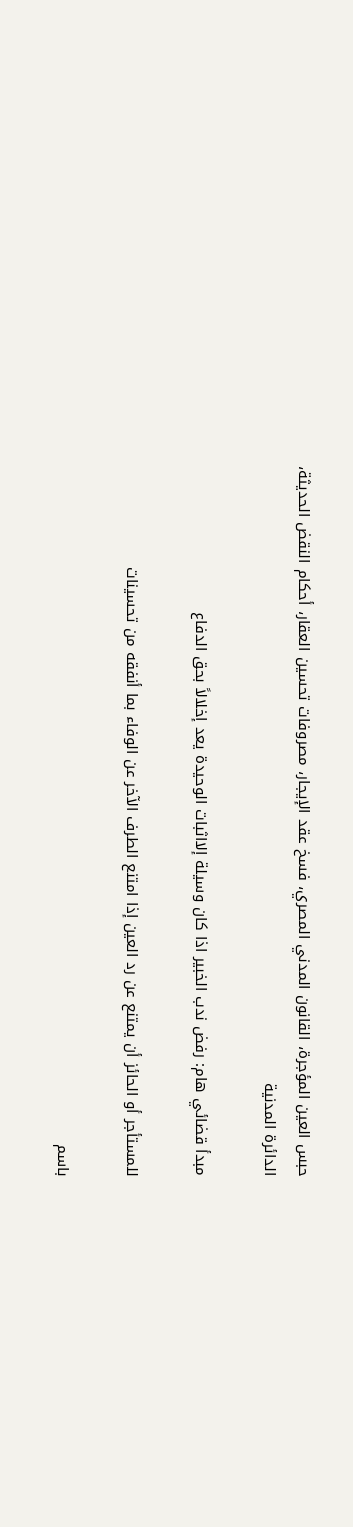حبس العين المؤجرة، القانون المدني المصري، فسخ عقد الإيجار، مصروفات تحسين العقار، أحكام النقض الحديثة، الدائرة المدنية

مبدأ قضائي هام: رفض ندب الخبير اذا كان وسيلة إلااثبات الوحيدة يعد إخلالاً بحق الدفاع

للمستأجر أو الحائز أن يمتنع عن رد العين إذا امتنع الطرف الآخر عن الوفاء بما أنفقه من تحسينات

باسم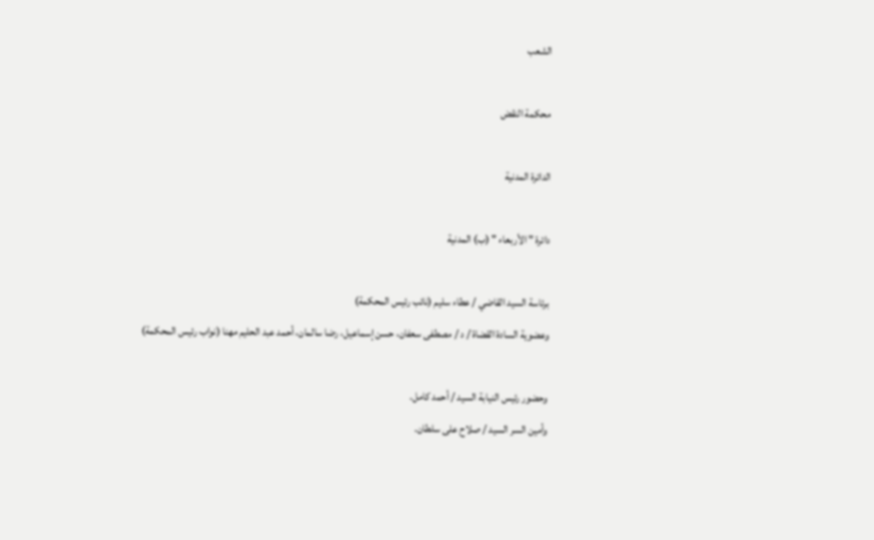الشعب

محكمة النقض

الدائرة المدنية

دائرة " الأربعاء " (ب) المدنية

برئاسة السيد القاضي / عطاء سليم (نائب رئيس المحكمة)
وعضوية السادة القضاة / د / مصطفى سعفان، حسن إسماعيل، رضا سالمان، أحمد عبد الحليم مهنا (نواب رئيس المحكمة)

وحضور رئيس النيابة السيد / أحمد كامل.
وأمين السر السيد / صلاح على سلطان.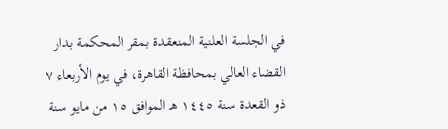في الجلسة العلنية المنعقدة بمقر المحكمة بدار القضاء العالي بمحافظة القاهرة، في يوم الأربعاء ٧ ذو القعدة سنة ١٤٤٥ هـ الموافق ١٥ من مايو سنة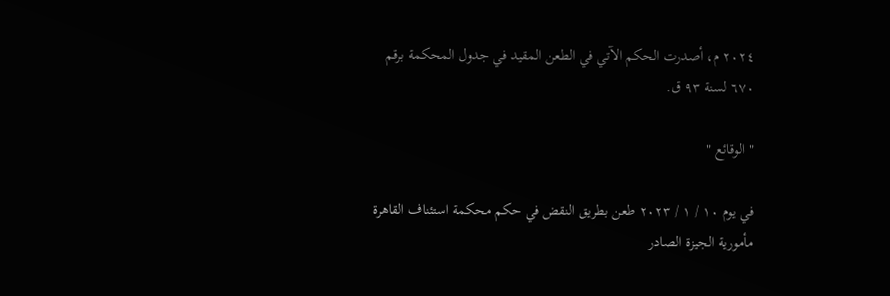٢٠٢٤ م، أصدرت الحكم الآتي في الطعن المقيد في جدول المحكمة برقم ٦٧٠ لسنة ٩٣ ق.

" الوقائع "

في يوم ١٠ / ١ / ۲۰۲۳ طعن بطريق النقض في حكم محكمة استئناف القاهرة مأمورية الجيزة الصادر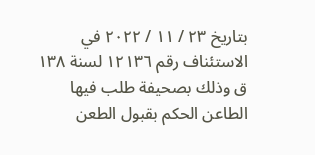بتاريخ ۲۳ / ۱۱ / ۲۰۲۲ في الاستئناف رقم ۱۲۱۳٦ لسنة ۱۳٨ ق وذلك بصحيفة طلب فيها الطاعن الحكم بقبول الطعن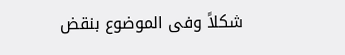شكلاً وفى الموضوع بنقض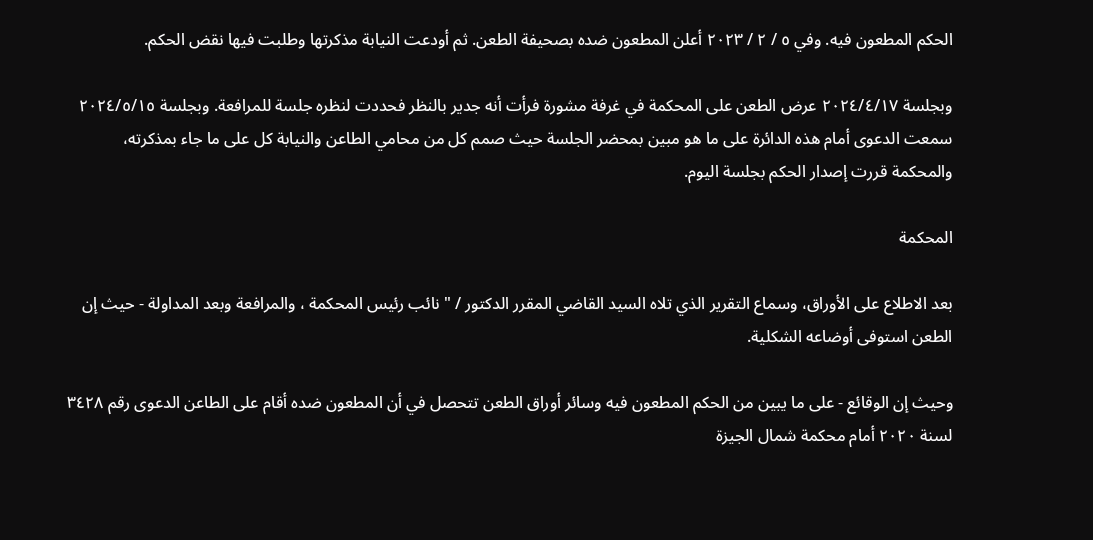الحكم المطعون فيه. وفي ٥ / ۲ / ۲۰۲۳ أعلن المطعون ضده بصحيفة الطعن. ثم أودعت النيابة مذكرتها وطلبت فيها نقض الحكم.

وبجلسة ٢٠٢٤/٤/١٧ عرض الطعن على المحكمة في غرفة مشورة فرأت أنه جدير بالنظر فحددت لنظره جلسة للمرافعة. وبجلسة ٢٠٢٤/٥/١٥ سمعت الدعوى أمام هذه الدائرة على ما هو مبين بمحضر الجلسة حيث صمم كل من محامي الطاعن والنيابة كل على ما جاء بمذكرته، والمحكمة قررت إصدار الحكم بجلسة اليوم.

المحكمة

بعد الاطلاع على الأوراق، وسماع التقرير الذي تلاه السيد القاضي المقرر الدكتور / " نائب رئيس المحكمة ، والمرافعة وبعد المداولة - حيث إن الطعن استوفى أوضاعه الشكلية.

وحيث إن الوقائع - على ما يبين من الحكم المطعون فيه وسائر أوراق الطعن تتحصل في أن المطعون ضده أقام على الطاعن الدعوى رقم ٣٤٢٨ لسنة ۲۰۲۰ أمام محكمة شمال الجيزة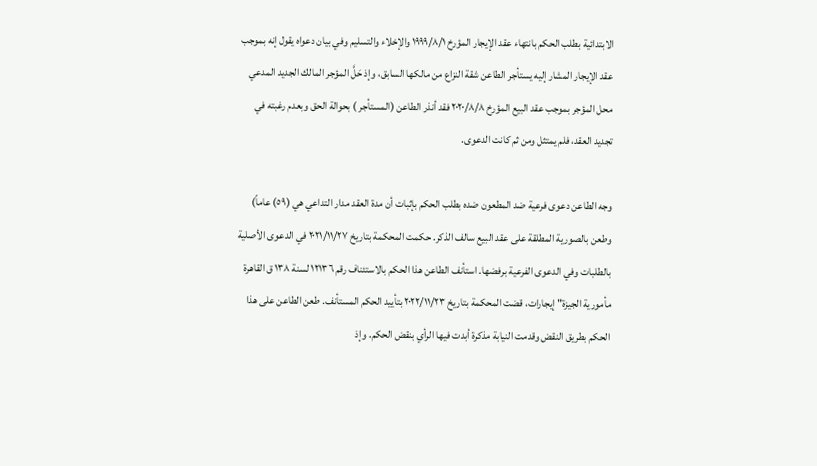الابتدائية بطلب الحكم بانتهاء عقد الإيجار المؤرخ ۱۹۹۹/۸/۱ والإخلاء والتسليم وفي بيان دعواه يقول إنه بموجب عقد الإيجار المشار إليه يستأجر الطاعن شقة النزاع من مالكها السابق، وإذ حَلَّ المؤجر المالك الجديد المدعي محل المؤجر بموجب عقد البيع المؤرخ ۲۰۲۰/۸/۸ فقد أنذر الطاعن (المستأجر ) بحوالة الحق وبعدم رغبته في تجديد العقد، فلم يمتثل ومن ثم كانت الدعوى.

وجه الطاعن دعوى فرعية ضد المطعون ضده بطلب الحكم بإثبات أن مدة العقد مدار التداعي هي (٥٩) عاماً) وطعن بالصورية المطلقة على عقد البيع سالف الذكر. حكمت المحكمة بتاريخ ۲۰۲۱/۱۱/۲۷ في الدعوى الأصلية بالطلبات وفي الدعوى الفرعية برفضها. استأنف الطاعن هذا الحكم بالاستئناف رقم ۱۲۱۳٦ لسنة ۱۳٨ ق القاهرة مأمورية الجيزة" إيجارات، قضت المحكمة بتاريخ ۲۰۲۲/۱۱/۲۳ بتأييد الحكم المستأنف. طعن الطاعن على هذا الحكم بطريق النقض وقدمت النيابة مذكرة أبدت فيها الرأي بنقض الحكم. وإذ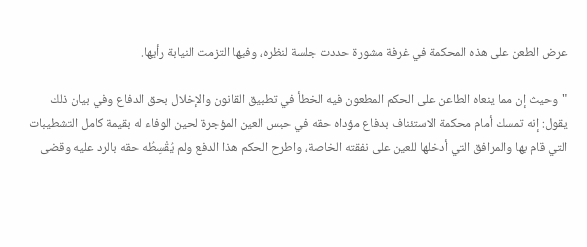عرض الطعن على هذه المحكمة في غرفة مشورة حددت جلسة لنظره، وفيها التزمت النيابة رأيها.

"وحيث إن مما ينعاه الطاعن على الحكم المطعون فيه الخطأ في تطبيق القانون والإخلال بحق الدفاع وفي بيان ذلك يقول: إنه تمسك أمام محكمة الاستئناف بدفاع مؤداه حقه في حبس العين المؤجرة لحين الوفاء له بقيمة كامل التشطيبات التي قام بها والمرافق التي أدخلها للعين على نفقته الخاصة، واطرح الحكم هذا الدفع ولم يُقْسِطُه حقه بالرد عليه وقضى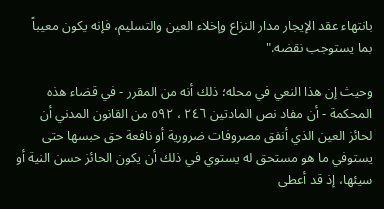بانتهاء عقد الإيجار مدار النزاع وإخلاء العين والتسليم، فإنه يكون معيباً بما يستوجب نقضه."

وحيث إن هذا النعي في محله؛ ذلك أنه من المقرر - في قضاء هذه المحكمة - أن مفاد نص المادتين ٢٤٦ ، ٥٩٢ من القانون المدني أن لحائز العين الذي أنفق مصروفات ضرورية أو نافعة حق حبسها حتى يستوفي ما هو مستحق له يستوي في ذلك أن يكون الحائز حسن النية أو سيئها، إذ قد أعطى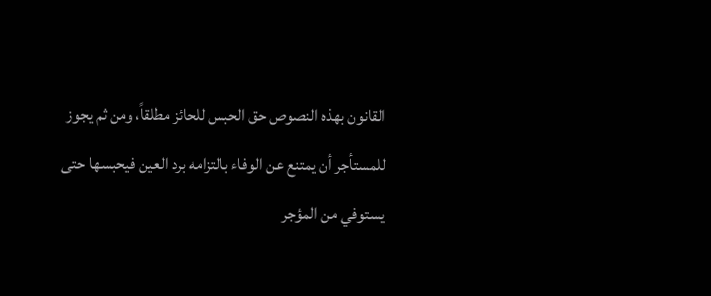القانون بهذه النصوص حق الحبس للحائز مطلقاً، ومن ثم يجوز للمستأجر أن يمتنع عن الوفاء بالتزامه برد العين فيحبسها حتى يستوفي من المؤجر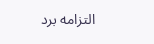التزامه برد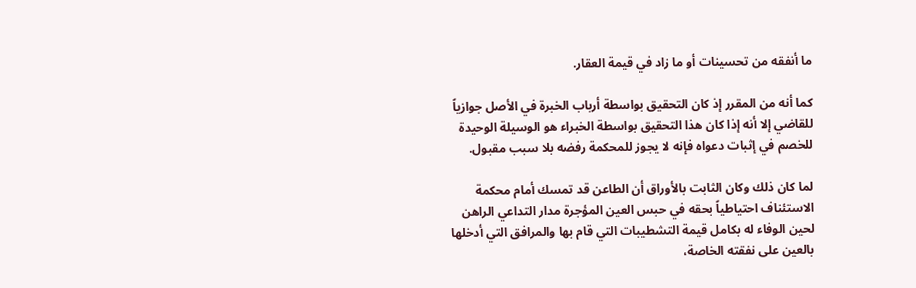ما أنفقه من تحسينات أو ما زاد في قيمة العقار.

كما أنه من المقرر إذ كان التحقيق بواسطة أرباب الخبرة في الأصل جوازياً للقاضي إلا أنه إذا كان هذا التحقيق بواسطة الخبراء هو الوسيلة الوحيدة للخصم في إثبات دعواه فإنه لا يجوز للمحكمة رفضه بلا سبب مقبول.

لما كان ذلك وكان الثابت بالأوراق أن الطاعن قد تمسك أمام محكمة الاستئناف احتياطياً بحقه في حبس العين المؤجرة مدار التداعي الراهن لحين الوفاء له بكامل قيمة التشطيبات التي قام بها والمرافق التي أدخلها بالعين على نفقته الخاصة،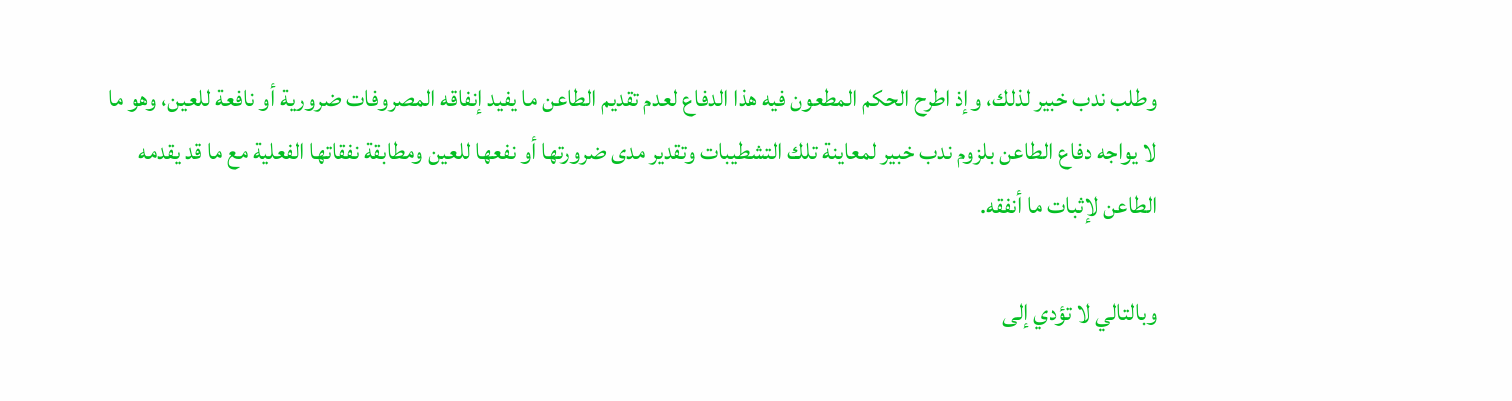وطلب ندب خبير لذلك، وإذ اطرح الحكم المطعون فيه هذا الدفاع لعدم تقديم الطاعن ما يفيد إنفاقه المصروفات ضرورية أو نافعة للعين، وهو ما لا يواجه دفاع الطاعن بلزوم ندب خبير لمعاينة تلك التشطيبات وتقدير مدى ضرورتها أو نفعها للعين ومطابقة نفقاتها الفعلية مع ما قد يقدمه الطاعن لإثبات ما أنفقه.

وبالتالي لا تؤدي إلى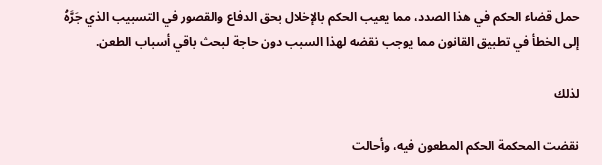حمل قضاء الحكم في هذا الصدد، مما يعيب الحكم بالإخلال بحق الدفاع والقصور في التسبيب الذي جَرَّهُ إلى الخطأ في تطبيق القانون مما يوجب نقضه لهذا السبب دون حاجة لبحث باقي أسباب الطعن.

لذلك

نقضت المحكمة الحكم المطعون فيه، وأحالت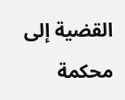القضية إلى محكمة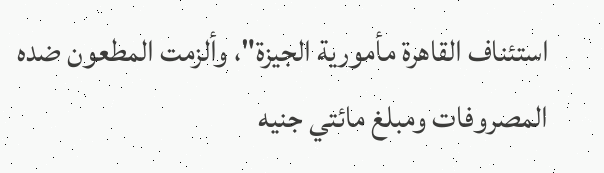استئناف القاهرة مأمورية الجيزة"، وألزمت المطعون ضده المصروفات ومبلغ مائتي جنيه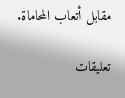مقابل أتعاب المحاماة.

تعليقات